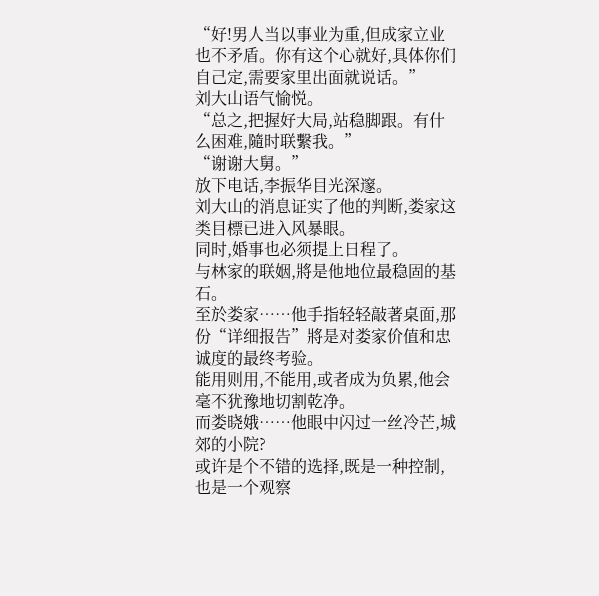“好!男人当以事业为重,但成家立业也不矛盾。你有这个心就好,具体你们自己定,需要家里出面就说话。”
刘大山语气愉悦。
“总之,把握好大局,站稳脚跟。有什么困难,隨时联繫我。”
“谢谢大舅。”
放下电话,李振华目光深邃。
刘大山的消息证实了他的判断,娄家这类目標已进入风暴眼。
同时,婚事也必须提上日程了。
与林家的联姻,將是他地位最稳固的基石。
至於娄家……他手指轻轻敲著桌面,那份“详细报告”將是对娄家价值和忠诚度的最终考验。
能用则用,不能用,或者成为负累,他会毫不犹豫地切割乾净。
而娄晓娥……他眼中闪过一丝冷芒,城郊的小院?
或许是个不错的选择,既是一种控制,也是一个观察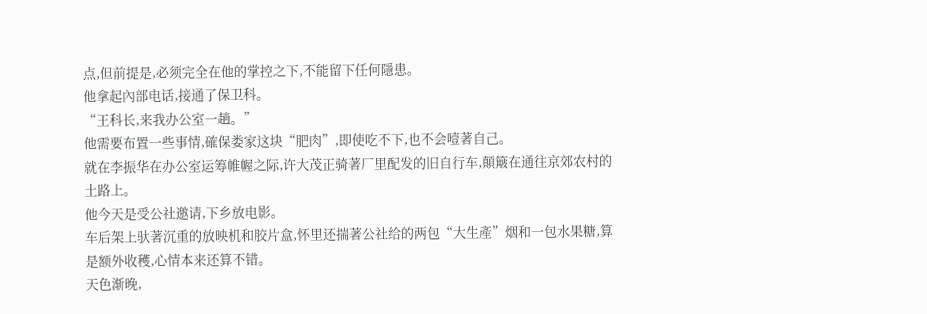点,但前提是,必须完全在他的掌控之下,不能留下任何隱患。
他拿起內部电话,接通了保卫科。
“王科长,来我办公室一趟。”
他需要布置一些事情,確保娄家这块“肥肉”,即使吃不下,也不会噎著自己。
就在李振华在办公室运筹帷幄之际,许大茂正骑著厂里配发的旧自行车,顛簸在通往京郊农村的土路上。
他今天是受公社邀请,下乡放电影。
车后架上驮著沉重的放映机和胶片盒,怀里还揣著公社给的两包“大生產”烟和一包水果糖,算是额外收穫,心情本来还算不错。
天色渐晚,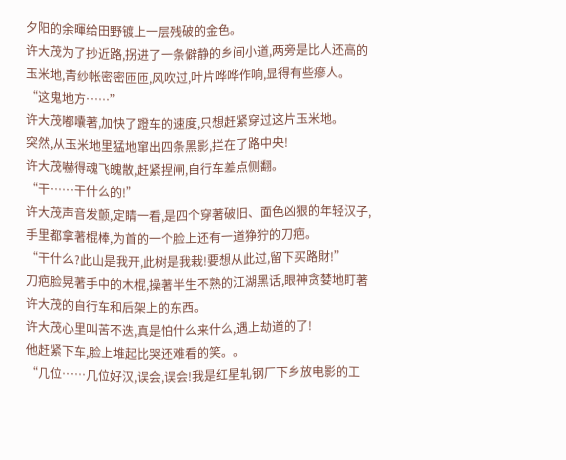夕阳的余暉给田野镀上一层残破的金色。
许大茂为了抄近路,拐进了一条僻静的乡间小道,两旁是比人还高的玉米地,青纱帐密密匝匝,风吹过,叶片哗哗作响,显得有些瘮人。
“这鬼地方……”
许大茂嘟囔著,加快了蹬车的速度,只想赶紧穿过这片玉米地。
突然,从玉米地里猛地窜出四条黑影,拦在了路中央!
许大茂嚇得魂飞魄散,赶紧捏闸,自行车差点侧翻。
“干……干什么的!”
许大茂声音发颤,定睛一看,是四个穿著破旧、面色凶狠的年轻汉子,手里都拿著棍棒,为首的一个脸上还有一道狰狞的刀疤。
“干什么?此山是我开,此树是我栽!要想从此过,留下买路財!”
刀疤脸晃著手中的木棍,操著半生不熟的江湖黑话,眼神贪婪地盯著许大茂的自行车和后架上的东西。
许大茂心里叫苦不迭,真是怕什么来什么,遇上劫道的了!
他赶紧下车,脸上堆起比哭还难看的笑。。
“几位……几位好汉,误会,误会!我是红星轧钢厂下乡放电影的工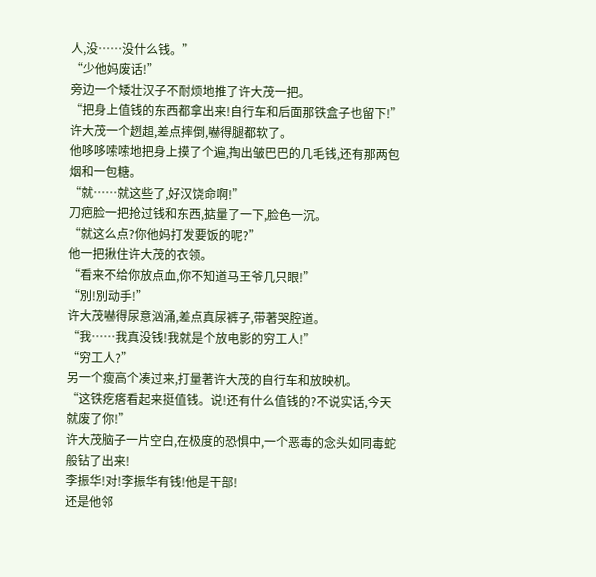人,没……没什么钱。”
“少他妈废话!”
旁边一个矮壮汉子不耐烦地推了许大茂一把。
“把身上值钱的东西都拿出来!自行车和后面那铁盒子也留下!”
许大茂一个趔趄,差点摔倒,嚇得腿都软了。
他哆哆嗦嗦地把身上摸了个遍,掏出皱巴巴的几毛钱,还有那两包烟和一包糖。
“就……就这些了,好汉饶命啊!”
刀疤脸一把抢过钱和东西,掂量了一下,脸色一沉。
“就这么点?你他妈打发要饭的呢?”
他一把揪住许大茂的衣领。
“看来不给你放点血,你不知道马王爷几只眼!”
“別!別动手!”
许大茂嚇得尿意汹涌,差点真尿裤子,带著哭腔道。
“我……我真没钱!我就是个放电影的穷工人!”
“穷工人?”
另一个瘦高个凑过来,打量著许大茂的自行车和放映机。
“这铁疙瘩看起来挺值钱。说!还有什么值钱的?不说实话,今天就废了你!”
许大茂脑子一片空白,在极度的恐惧中,一个恶毒的念头如同毒蛇般钻了出来!
李振华!对!李振华有钱!他是干部!
还是他邻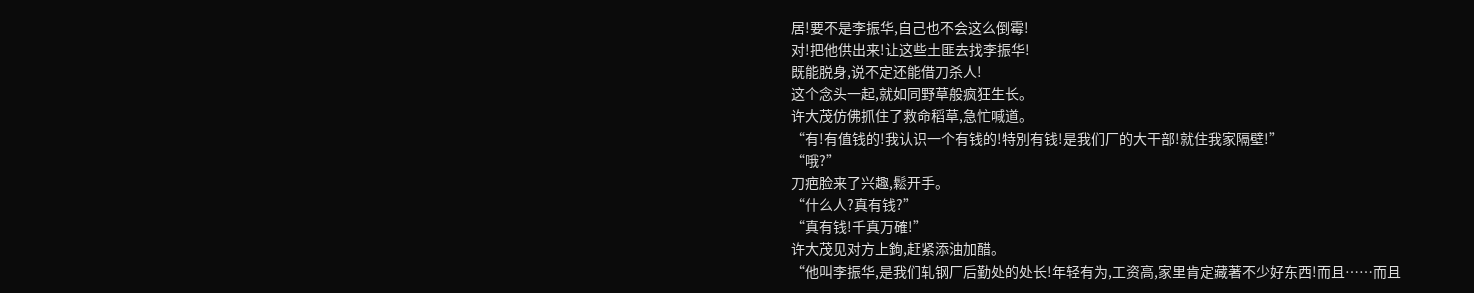居!要不是李振华,自己也不会这么倒霉!
对!把他供出来!让这些土匪去找李振华!
既能脱身,说不定还能借刀杀人!
这个念头一起,就如同野草般疯狂生长。
许大茂仿佛抓住了救命稻草,急忙喊道。
“有!有值钱的!我认识一个有钱的!特別有钱!是我们厂的大干部!就住我家隔壁!”
“哦?”
刀疤脸来了兴趣,鬆开手。
“什么人?真有钱?”
“真有钱!千真万確!”
许大茂见对方上鉤,赶紧添油加醋。
“他叫李振华,是我们轧钢厂后勤处的处长!年轻有为,工资高,家里肯定藏著不少好东西!而且……而且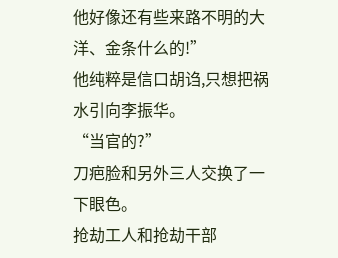他好像还有些来路不明的大洋、金条什么的!”
他纯粹是信口胡诌,只想把祸水引向李振华。
“当官的?”
刀疤脸和另外三人交换了一下眼色。
抢劫工人和抢劫干部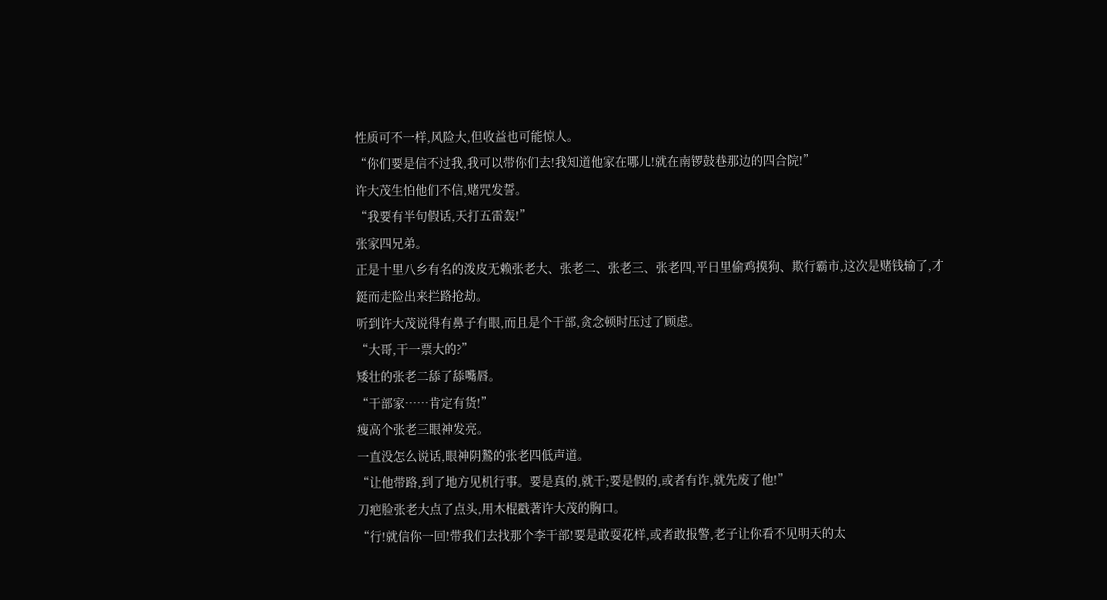性质可不一样,风险大,但收益也可能惊人。
“你们要是信不过我,我可以带你们去!我知道他家在哪儿!就在南锣鼓巷那边的四合院!”
许大茂生怕他们不信,赌咒发誓。
“我要有半句假话,天打五雷轰!”
张家四兄弟。
正是十里八乡有名的泼皮无赖张老大、张老二、张老三、张老四,平日里偷鸡摸狗、欺行霸市,这次是赌钱输了,才鋌而走险出来拦路抢劫。
听到许大茂说得有鼻子有眼,而且是个干部,贪念顿时压过了顾虑。
“大哥,干一票大的?”
矮壮的张老二舔了舔嘴唇。
“干部家……肯定有货!”
瘦高个张老三眼神发亮。
一直没怎么说话,眼神阴鷙的张老四低声道。
“让他带路,到了地方见机行事。要是真的,就干;要是假的,或者有诈,就先废了他!”
刀疤脸张老大点了点头,用木棍戳著许大茂的胸口。
“行!就信你一回!带我们去找那个李干部!要是敢耍花样,或者敢报警,老子让你看不见明天的太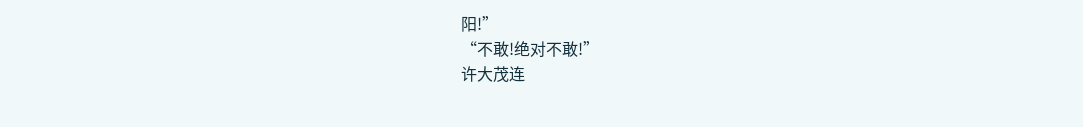阳!”
“不敢!绝对不敢!”
许大茂连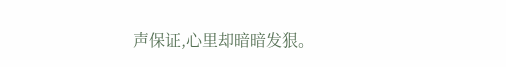声保证,心里却暗暗发狠。